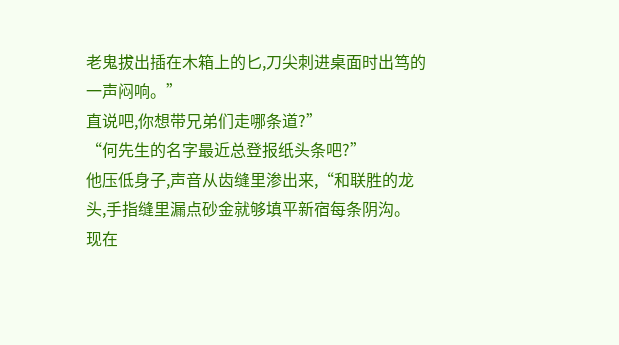老鬼拔出插在木箱上的匕,刀尖刺进桌面时出笃的一声闷响。”
直说吧,你想带兄弟们走哪条道?”
“何先生的名字最近总登报纸头条吧?”
他压低身子,声音从齿缝里渗出来,“和联胜的龙头,手指缝里漏点砂金就够填平新宿每条阴沟。
现在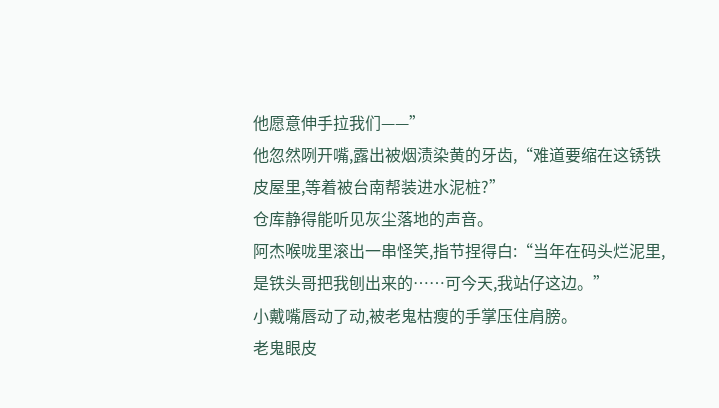他愿意伸手拉我们——”
他忽然咧开嘴,露出被烟渍染黄的牙齿,“难道要缩在这锈铁皮屋里,等着被台南帮装进水泥桩?”
仓库静得能听见灰尘落地的声音。
阿杰喉咙里滚出一串怪笑,指节捏得白:“当年在码头烂泥里,是铁头哥把我刨出来的……可今天,我站仔这边。”
小戴嘴唇动了动,被老鬼枯瘦的手掌压住肩膀。
老鬼眼皮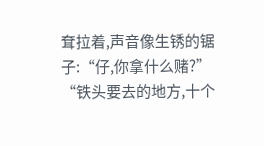耷拉着,声音像生锈的锯子:“仔,你拿什么赌?”
“铁头要去的地方,十个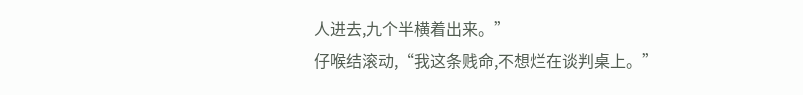人进去,九个半横着出来。”
仔喉结滚动,“我这条贱命,不想烂在谈判桌上。”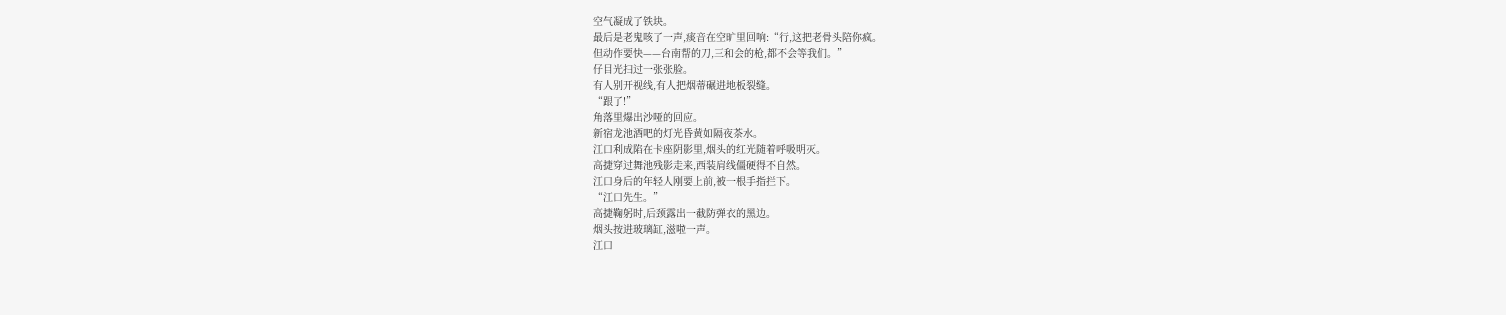空气凝成了铁块。
最后是老鬼咳了一声,痰音在空旷里回响:“行,这把老骨头陪你疯。
但动作要快——台南帮的刀,三和会的枪,都不会等我们。”
仔目光扫过一张张脸。
有人别开视线,有人把烟蒂碾进地板裂缝。
“跟了!”
角落里爆出沙哑的回应。
新宿龙池酒吧的灯光昏黄如隔夜茶水。
江口利成陷在卡座阴影里,烟头的红光随着呼吸明灭。
高捷穿过舞池残影走来,西装肩线僵硬得不自然。
江口身后的年轻人刚要上前,被一根手指拦下。
“江口先生。”
高捷鞠躬时,后颈露出一截防弹衣的黑边。
烟头按进玻璃缸,滋啦一声。
江口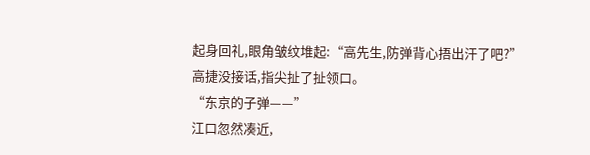起身回礼,眼角皱纹堆起:“高先生,防弹背心捂出汗了吧?”
高捷没接话,指尖扯了扯领口。
“东京的子弹——”
江口忽然凑近,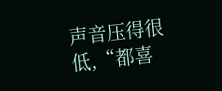声音压得很低,“都喜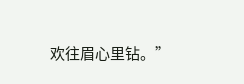欢往眉心里钻。”